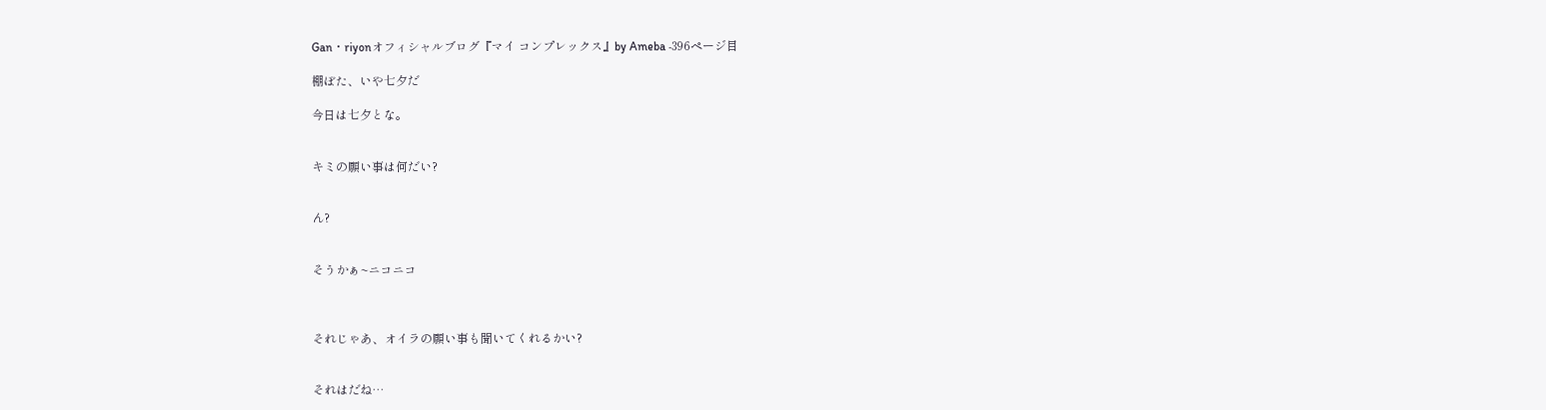Gan・riyonオフィシャルブログ『マイ コンプレックス』by Ameba -396ページ目

棚ぼた、いや七夕だ

今日は七夕とな。


キミの願い事は何だい?


ん?


そうかぁ~ニコニコ



それじゃあ、オイラの願い事も聞いてくれるかい?


それはだね…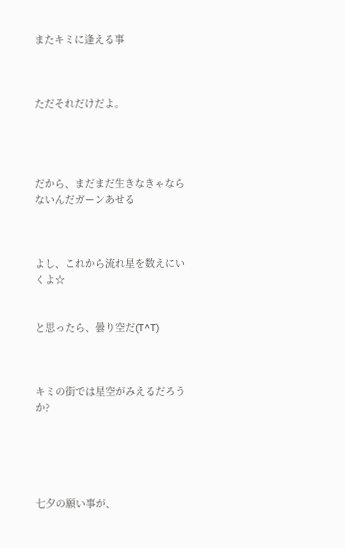またキミに逢える事



ただそれだけだよ。




だから、まだまだ生きなきゃならないんだガーンあせる



よし、これから流れ星を数えにいくよ☆


と思ったら、曇り空だ(T^T)



キミの街では星空がみえるだろうか?





七夕の願い事が、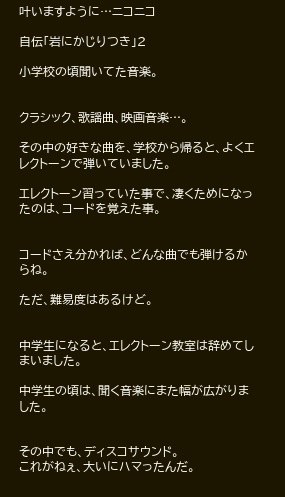叶いますように…ニコニコ

自伝「岩にかじりつき」2

小学校の頃聞いてた音楽。


クラシック、歌謡曲、映画音楽…。

その中の好きな曲を、学校から帰ると、よくエレクトーンで弾いていました。

エレクトーン習っていた事で、凄くためになったのは、コードを覚えた事。


コードさえ分かれば、どんな曲でも弾けるからね。

ただ、難易度はあるけど。


中学生になると、エレクトーン教室は辞めてしまいました。

中学生の頃は、聞く音楽にまた幅が広がりました。


その中でも、ディスコサウンド。
これがねぇ、大いにハマったんだ。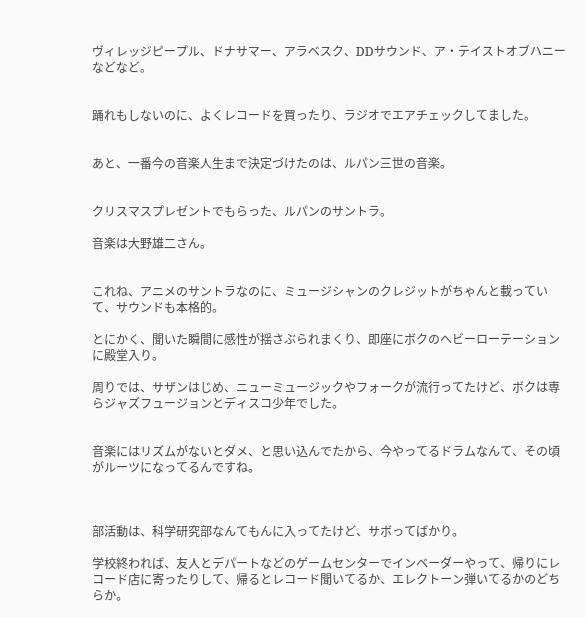ヴィレッジピープル、ドナサマー、アラベスク、DDサウンド、ア・テイストオブハニーなどなど。


踊れもしないのに、よくレコードを買ったり、ラジオでエアチェックしてました。


あと、一番今の音楽人生まで決定づけたのは、ルパン三世の音楽。


クリスマスプレゼントでもらった、ルパンのサントラ。

音楽は大野雄二さん。


これね、アニメのサントラなのに、ミュージシャンのクレジットがちゃんと載っていて、サウンドも本格的。

とにかく、聞いた瞬間に感性が揺さぶられまくり、即座にボクのヘビーローテーションに殿堂入り。

周りでは、サザンはじめ、ニューミュージックやフォークが流行ってたけど、ボクは専らジャズフュージョンとディスコ少年でした。


音楽にはリズムがないとダメ、と思い込んでたから、今やってるドラムなんて、その頃がルーツになってるんですね。



部活動は、科学研究部なんてもんに入ってたけど、サボってばかり。

学校終われば、友人とデパートなどのゲームセンターでインベーダーやって、帰りにレコード店に寄ったりして、帰るとレコード聞いてるか、エレクトーン弾いてるかのどちらか。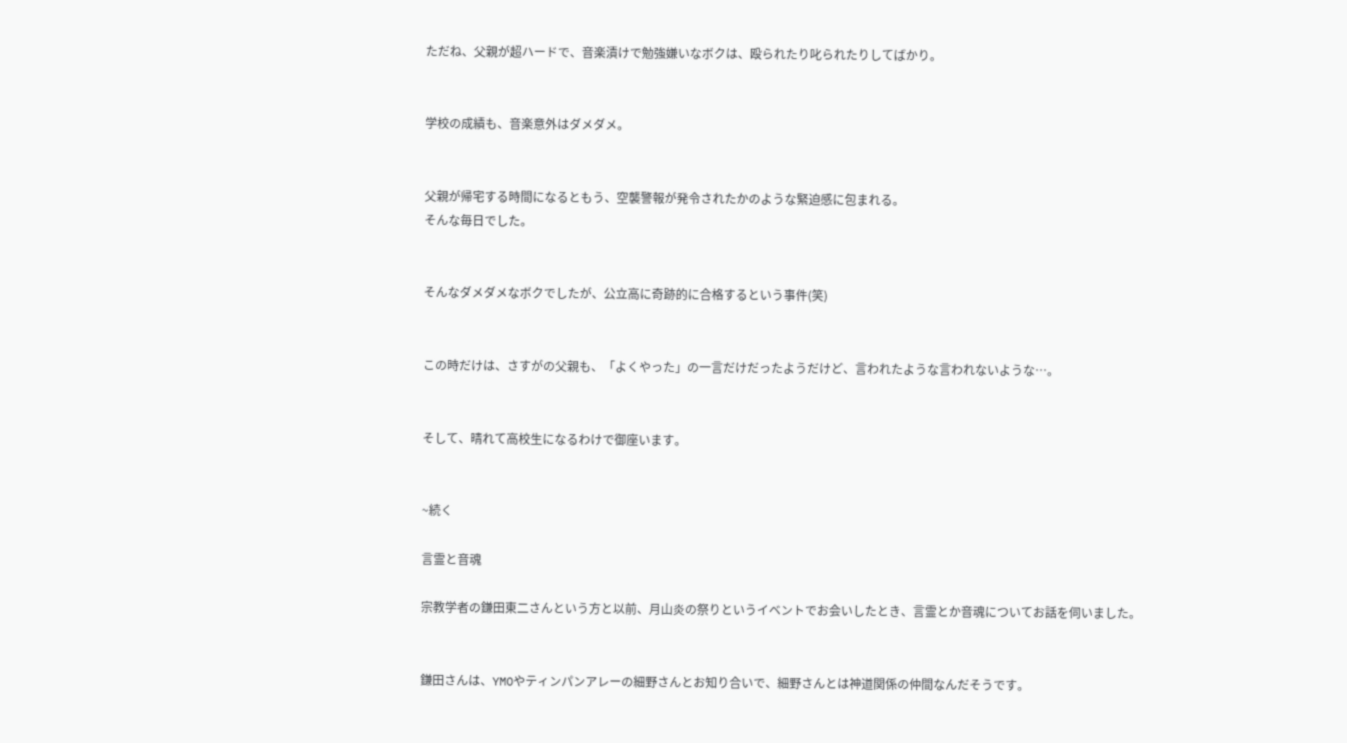ただね、父親が超ハードで、音楽漬けで勉強嫌いなボクは、殴られたり叱られたりしてばかり。


学校の成績も、音楽意外はダメダメ。


父親が帰宅する時間になるともう、空襲警報が発令されたかのような緊迫感に包まれる。
そんな毎日でした。


そんなダメダメなボクでしたが、公立高に奇跡的に合格するという事件(笑)


この時だけは、さすがの父親も、「よくやった」の一言だけだったようだけど、言われたような言われないような…。


そして、晴れて高校生になるわけで御座います。


~続く

言霊と音魂

宗教学者の鎌田東二さんという方と以前、月山炎の祭りというイベントでお会いしたとき、言霊とか音魂についてお話を伺いました。


鎌田さんは、YMOやティンパンアレーの細野さんとお知り合いで、細野さんとは神道関係の仲間なんだそうです。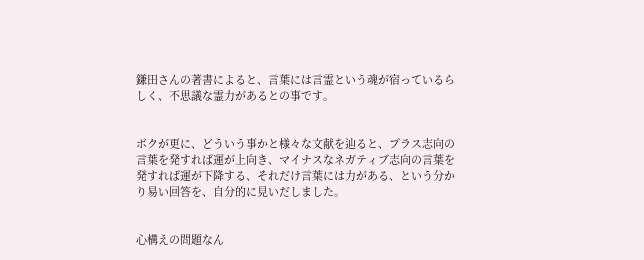鎌田さんの著書によると、言葉には言霊という魂が宿っているらしく、不思議な霊力があるとの事です。


ボクが更に、どういう事かと様々な文献を辿ると、プラス志向の言葉を発すれば運が上向き、マイナスなネガティブ志向の言葉を発すれば運が下降する、それだけ言葉には力がある、という分かり易い回答を、自分的に見いだしました。


心構えの問題なん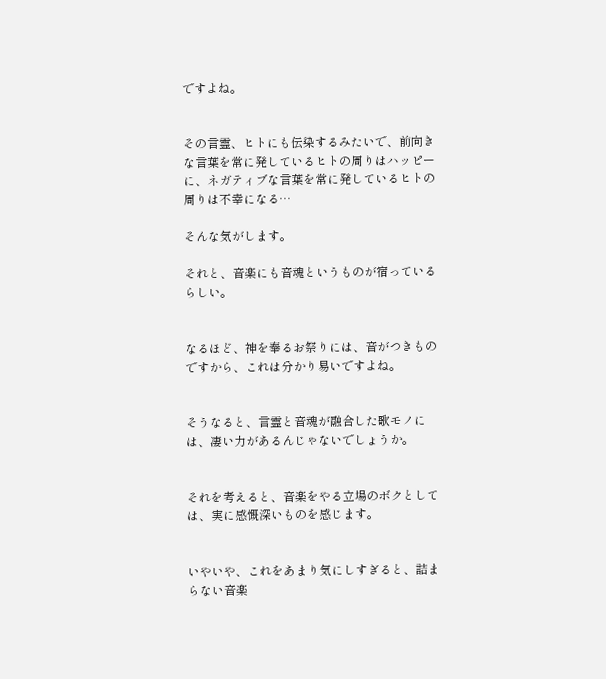ですよね。


その言霊、ヒトにも伝染するみたいで、前向きな言葉を常に発しているヒトの周りはハッピーに、ネガティブな言葉を常に発しているヒトの周りは不幸になる…

そんな気がします。

それと、音楽にも音魂というものが宿っているらしい。


なるほど、神を奉るお祭りには、音がつきものですから、これは分かり易いですよね。


そうなると、言霊と音魂が融合した歌モノには、凄い力があるんじゃないでしょうか。


それを考えると、音楽をやる立場のボクとしては、実に感慨深いものを感じます。


いやいや、これをあまり気にしすぎると、詰まらない音楽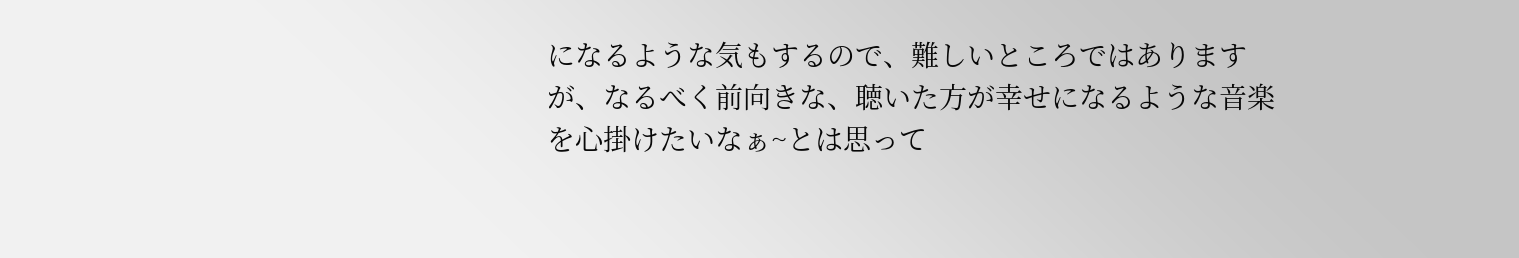になるような気もするので、難しいところではありますが、なるべく前向きな、聴いた方が幸せになるような音楽を心掛けたいなぁ~とは思って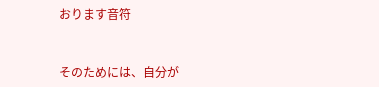おります音符


そのためには、自分が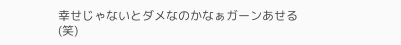幸せじゃないとダメなのかなぁガーンあせる(笑)